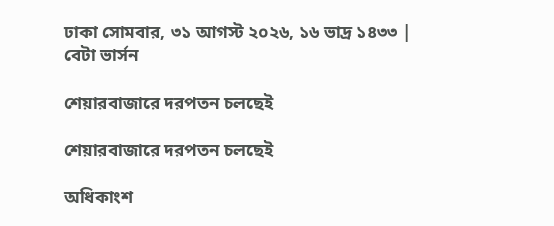ঢাকা সোমবার, ৩১ আগস্ট ২০২৬, ১৬ ভাদ্র ১৪৩৩ | বেটা ভার্সন

শেয়ারবাজারে দরপতন চলছেই

শেয়ারবাজারে দরপতন চলছেই

অধিকাংশ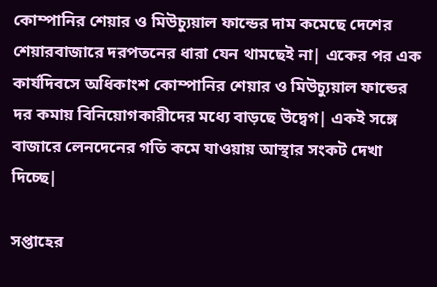কোম্পানির শেয়ার ও মিউচ্যুয়াল ফান্ডের দাম কমেছে দেশের শেয়ারবাজারে দরপতনের ধারা যেন থামছেই না| একের পর এক কার্যদিবসে অধিকাংশ কোম্পানির শেয়ার ও মিউচ্যুয়াল ফান্ডের দর কমায় বিনিয়োগকারীদের মধ্যে বাড়ছে উদ্বেগ| একই সঙ্গে বাজারে লেনদেনের গতি কমে যাওয়ায় আস্থার সংকট দেখা দিচ্ছে|

সপ্তাহের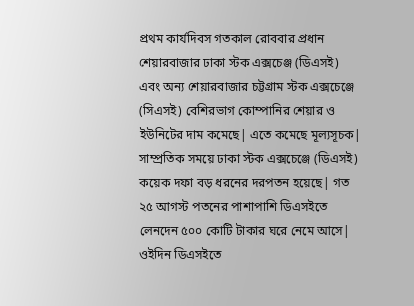প্রথম কার্যদিবস গতকাল রোববার প্রধান শেয়ারবাজার ঢাকা স্টক এক্সচেঞ্জ (ডিএসই) এবং অন্য শেয়ারবাজার চট্টগ্রাম স্টক এক্সচেঞ্জে (সিএসই) বেশিরভাগ কোম্পানির শেয়ার ও ইউনিটের দাম কমেছে| এতে কমেছে মূল্যসূচক| সাম্প্রতিক সময়ে ঢাকা স্টক এক্সচেঞ্জে (ডিএসই) কয়েক দফা বড় ধরনের দরপতন হয়েছে| গত ২৫ আগস্ট পতনের পাশাপাশি ডিএসইতে লেনদেন ৫০০ কোটি টাকার ঘরে নেমে আসে| ওইদিন ডিএসইতে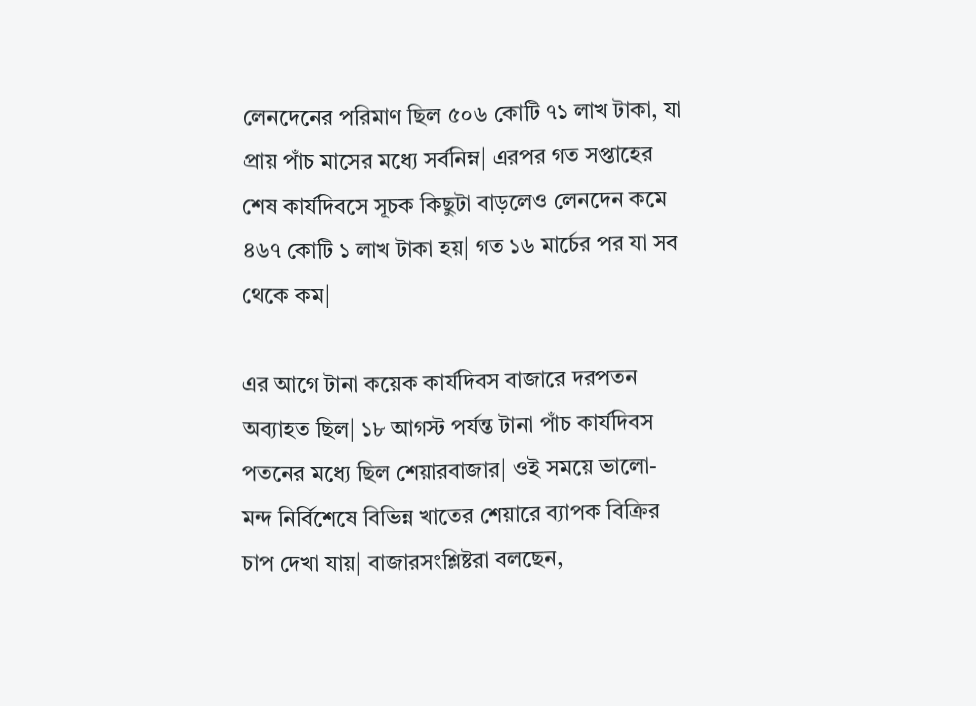লেনদেনের পরিমাণ ছিল ৫০৬ কোটি ৭১ লাখ টাকা, যা প্রায় পাঁচ মাসের মধ্যে সর্বনিম্ন| এরপর গত সপ্তাহের শেষ কার্যদিবসে সূচক কিছুটা বাড়লেও লেনদেন কমে ৪৬৭ কোটি ১ লাখ টাকা হয়| গত ১৬ মার্চের পর যা সব থেকে কম|

এর আগে টানা কয়েক কার্যদিবস বাজারে দরপতন অব্যাহত ছিল| ১৮ আগস্ট পর্যন্ত টানা পাঁচ কার্যদিবস পতনের মধ্যে ছিল শেয়ারবাজার| ওই সময়ে ভালো-মন্দ নির্বিশেষে বিভিন্ন খাতের শেয়ারে ব্যাপক বিক্রির চাপ দেখা যায়| বাজারসংশ্লিষ্টরা বলছেন,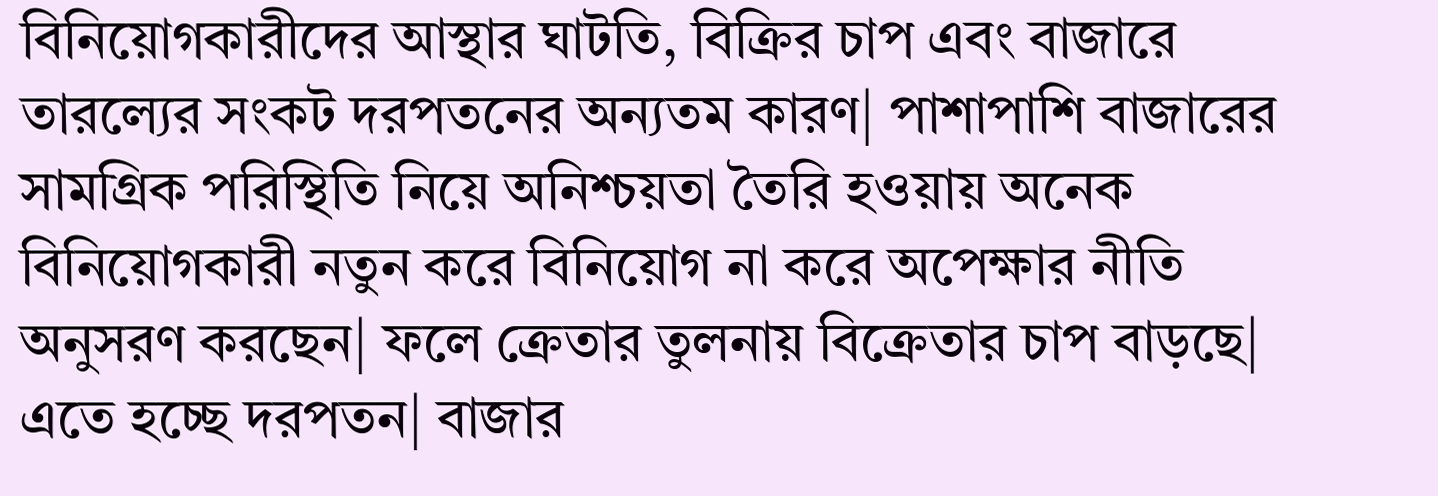বিনিয়োগকারীদের আস্থার ঘাটতি, বিক্রির চাপ এবং বাজারে তারল্যের সংকট দরপতনের অন্যতম কারণ| পাশাপাশি বাজারের সামগ্রিক পরিস্থিতি নিয়ে অনিশ্চয়তা তৈরি হওয়ায় অনেক বিনিয়োগকারী নতুন করে বিনিয়োগ না করে অপেক্ষার নীতি অনুসরণ করছেন| ফলে ক্রেতার তুলনায় বিক্রেতার চাপ বাড়ছে| এতে হচ্ছে দরপতন| বাজার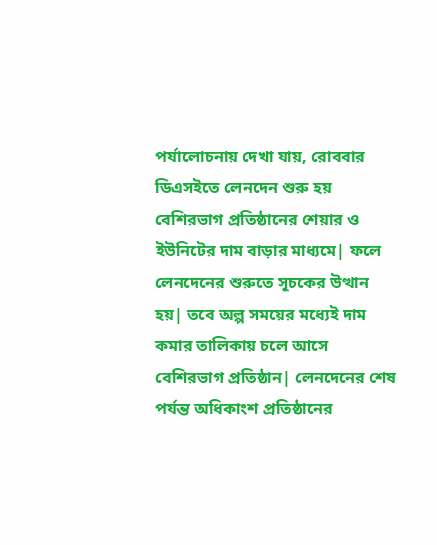পর্যালোচনায় দেখা যায়, রোববার ডিএসইতে লেনদেন শুরু হয় বেশিরভাগ প্রতিষ্ঠানের শেয়ার ও ইউনিটের দাম বাড়ার মাধ্যমে| ফলে লেনদেনের শুরুতে সূচকের উত্থান হয়| তবে অল্প সময়ের মধ্যেই দাম কমার তালিকায় চলে আসে বেশিরভাগ প্রতিষ্ঠান| লেনদেনের শেষ পর্যন্ত অধিকাংশ প্রতিষ্ঠানের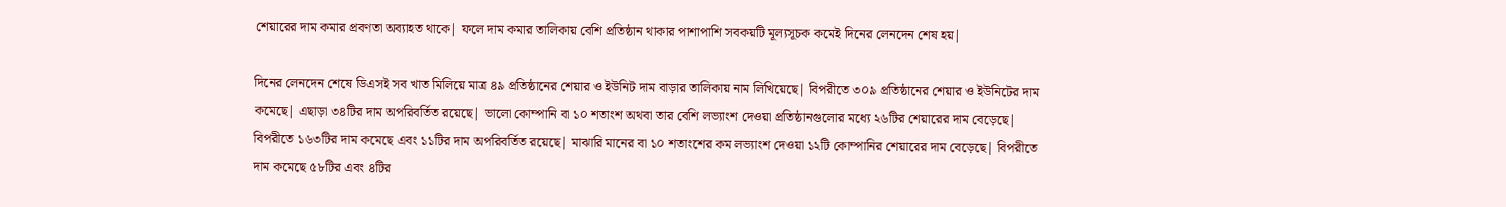শেয়ারের দাম কমার প্রবণতা অব্যাহত থাকে| ফলে দাম কমার তালিকায় বেশি প্রতিষ্ঠান থাকার পাশাপাশি সবকয়টি মূল্যসূচক কমেই দিনের লেনদেন শেষ হয়|

দিনের লেনদেন শেষে ডিএসই সব খাত মিলিয়ে মাত্র ৪৯ প্রতিষ্ঠানের শেয়ার ও ইউনিট দাম বাড়ার তালিকায় নাম লিখিয়েছে| বিপরীতে ৩০৯ প্রতিষ্ঠানের শেয়ার ও ইউনিটের দাম কমেছে| এছাড়া ৩৪টির দাম অপরিবর্তিত রয়েছে| ভালো কোম্পানি বা ১০ শতাংশ অথবা তার বেশি লভ্যাংশ দেওয়া প্রতিষ্ঠানগুলোর মধ্যে ২৬টির শেয়ারের দাম বেড়েছে| বিপরীতে ১৬৩টির দাম কমেছে এবং ১১টির দাম অপরিবর্তিত রয়েছে| মাঝারি মানের বা ১০ শতাংশের কম লভ্যাংশ দেওয়া ১২টি কোম্পানির শেয়ারের দাম বেড়েছে| বিপরীতে দাম কমেছে ৫৮টির এবং ৪টির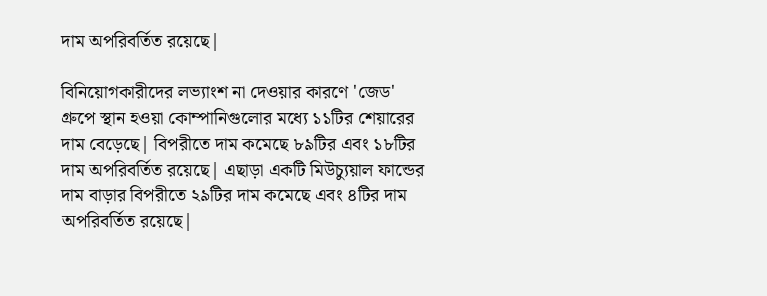দাম অপরিবর্তিত রয়েছে|

বিনিয়োগকারীদের লভ্যাংশ না দেওয়ার কারণে 'জেড' গ্রুপে স্থান হওয়া কোম্পানিগুলোর মধ্যে ১১টির শেয়ারের দাম বেড়েছে| বিপরীতে দাম কমেছে ৮৯টির এবং ১৮টির দাম অপরিবর্তিত রয়েছে| এছাড়া একটি মিউচ্যুয়াল ফান্ডের দাম বাড়ার বিপরীতে ২৯টির দাম কমেছে এবং ৪টির দাম অপরিবর্তিত রয়েছে|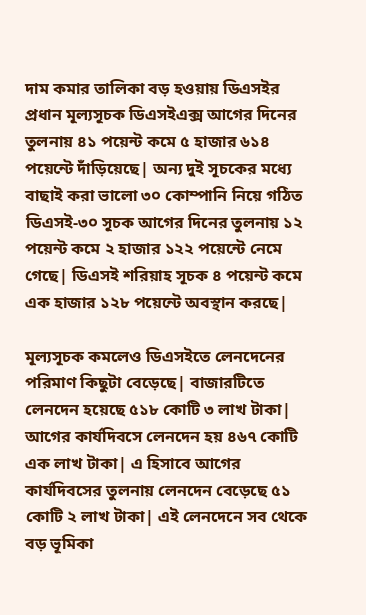দাম কমার তালিকা বড় হওয়ায় ডিএসইর প্রধান মূল্যসূচক ডিএসইএক্স আগের দিনের তুলনায় ৪১ পয়েন্ট কমে ৫ হাজার ৬১৪ পয়েন্টে দাঁড়িয়েছে| অন্য দুই সূচকের মধ্যে বাছাই করা ভালো ৩০ কোম্পানি নিয়ে গঠিত ডিএসই-৩০ সূচক আগের দিনের তুলনায় ১২ পয়েন্ট কমে ২ হাজার ১২২ পয়েন্টে নেমে গেছে| ডিএসই শরিয়াহ সূচক ৪ পয়েন্ট কমে এক হাজার ১২৮ পয়েন্টে অবস্থান করছে|

মূল্যসূচক কমলেও ডিএসইতে লেনদেনের পরিমাণ কিছুটা বেড়েছে| বাজারটিতে লেনদেন হয়েছে ৫১৮ কোটি ৩ লাখ টাকা| আগের কার্যদিবসে লেনদেন হয় ৪৬৭ কোটি এক লাখ টাকা| এ হিসাবে আগের কার্যদিবসের তুলনায় লেনদেন বেড়েছে ৫১ কোটি ২ লাখ টাকা| এই লেনদেনে সব থেকে বড় ভূমিকা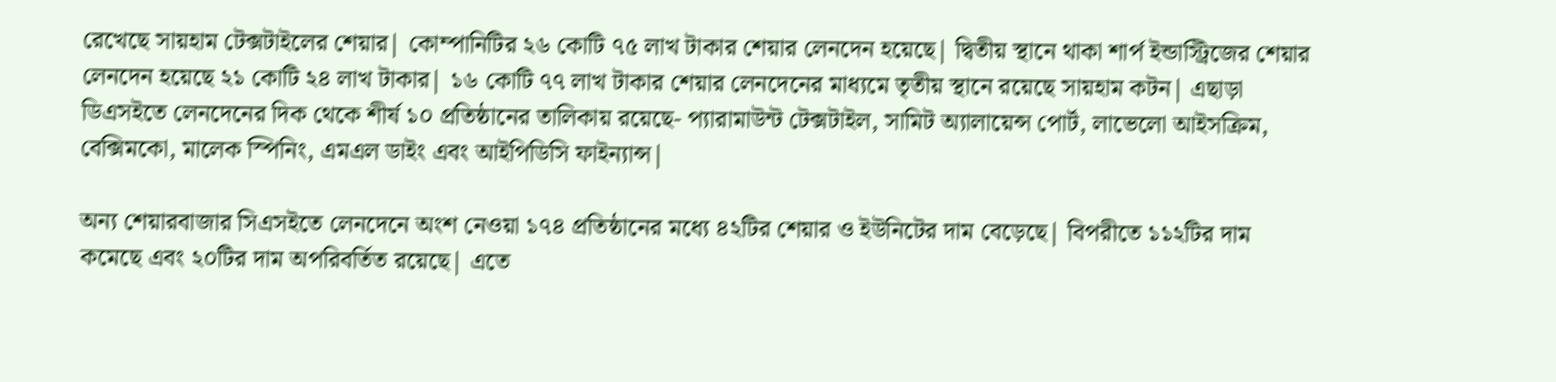রেখেছে সায়হাম টেক্সটাইলের শেয়ার| কোম্পানিটির ২৬ কোটি ৭৫ লাখ টাকার শেয়ার লেনদেন হয়েছে| দ্বিতীয় স্থানে থাকা শার্প ইন্ডাস্ট্রিজের শেয়ার লেনদেন হয়েছে ২১ কোটি ২৪ লাখ টাকার| ১৬ কোটি ৭৭ লাখ টাকার শেয়ার লেনদেনের মাধ্যমে তৃতীয় স্থানে রয়েছে সায়হাম কটন| এছাড়া ডিএসইতে লেনদেনের দিক থেকে শীর্ষ ১০ প্রতিষ্ঠানের তালিকায় রয়েছে- প্যারামাউন্ট টেক্সটাইল, সামিট অ্যালায়েন্স পোর্ট, লাভেলো আইসক্রিম, বেক্সিমকো, মালেক স্পিনিং, এমএল ডাইং এবং আইপিডিসি ফাইন্যান্স|

অন্য শেয়ারবাজার সিএসইতে লেনদেনে অংশ নেওয়া ১৭৪ প্রতিষ্ঠানের মধ্যে ৪২টির শেয়ার ও ইউনিটের দাম বেড়েছে| বিপরীতে ১১২টির দাম কমেছে এবং ২০টির দাম অপরিবর্তিত রয়েছে| এতে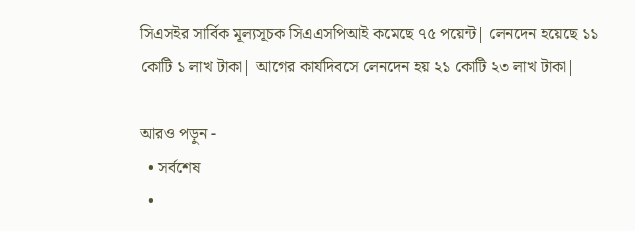সিএসইর সার্বিক মূল্যসূচক সিএএসপিআই কমেছে ৭৫ পয়েন্ট| লেনদেন হয়েছে ১১ কোটি ১ লাখ টাকা| আগের কার্যদিবসে লেনদেন হয় ২১ কোটি ২৩ লাখ টাকা|

আরও পড়ুন -
  • সর্বশেষ
  •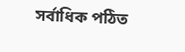সর্বাধিক পঠিত